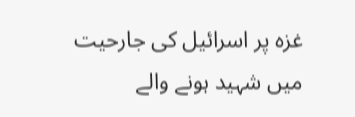غزہ پر اسرائیل کی جارحیت میں شہید ہونے والے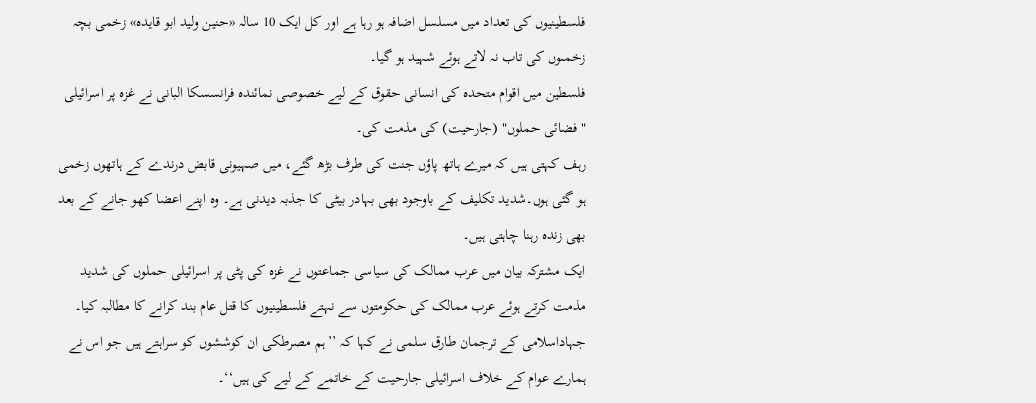فلسطینیوں کی تعداد میں مسلسل اضافہ ہو رہا ہے اور کل ایک 10 سالہ «حنین ولید ابو قایده» زخمی بچہ زخمںوں کی تاب نہ لاتے ہوئے شہید ہو گیا۔
فلسطین میں اقوام متحدہ کی انسانی حقوق کے لیے خصوصی نمائندہ فرانسسکا البانی نے غزہ پر اسرائیلی "فضائی حملوں" (جارحیت) کی مذمت کی۔
رہف کہتی ہیں کہ میرے ہاتھ پاؤں جنت کی طرف بڑھ گئے، میں صہیونی قابض درندے کے ہاتھوں زخمی ہو گئی ہوں۔شدید تکلیف کے باوجود بھی بہادر بیٹی کا جذبہ دیدنی ہے۔ وہ اپنے اعضا کھو جانے کے بعد بھی زندہ رہنا چاہتی ہیں۔
ایک مشترکہ بیان میں عرب ممالک کی سیاسی جماعتوں نے غزہ کی پٹی پر اسرائیلی حملوں کی شدید مذمت کرتے ہوئے عرب ممالک کی حکومتوں سے نہتے فلسطینیوں کا قتل عام بند کرانے کا مطالبہ کیا۔
جہاداسلامی کے ترجمان طارق سلمی نے کہا کہ ’’ہم مصرطکی ان کوششوں کو سراہتے ہیں جو اس نے ہمارے عوام کے خلاف اسرائیلی جارحیت کے خاتمے کے لیے کی ہیں‘‘۔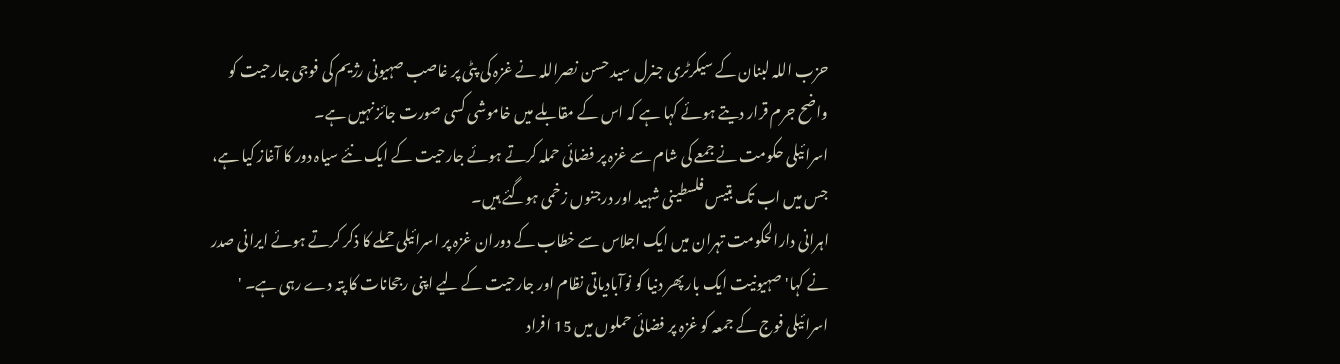حزب اللہ لبنان کے سیکرٹری جنرل سید حسن نصراللہ نے غزہ کی پٹی پر غاصب صہیونی رژیم کی فوجی جارحیت کو واضح جرم قرار دیتے ہوئے کہا ہے کہ اس کے مقابلے میں خاموشی کسی صورت جائز نہیں ہے۔
اسرائیلی حکومت نے جمعے کی شام سے غزہ پر فضائی حملہ کرتے ہوئے جارحیت کے ایک نئے سیاہ دور کا آغاز کیا ہے، جس میں اب تک بتیس فلسطینی شہید اور درجنوں زخمی ہوگئے ہیں۔
اہرانی دارالحکومت تہران میں ایک اجلاس سے خطاب کے دوران غزہ پر اسرائیلی حملے کا ذکر کرتے ہوئے ایرانی صدر نے کہا' صہیونیت ایک بار پھر دنیا کو نوآبادیاتی نظام اور جارحیت کے لیے اپنی رجحانات کا پتہ دے رہی ہے۔ '
اسرائیلی فوج کے جمعہ کو غزہ پر فضائی حملوں میں 15 افراد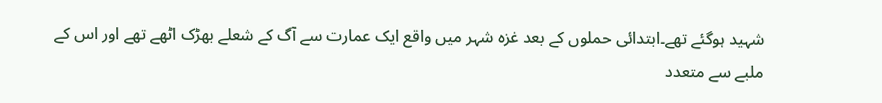شہید ہوگئے تھے۔ابتدائی حملوں کے بعد غزہ شہر میں واقع ایک عمارت سے آگ کے شعلے بھڑک اٹھے تھے اور اس کے ملبے سے متعدد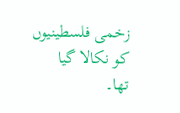زخمی فلسطینیوں کو نکالا گیا تھا۔